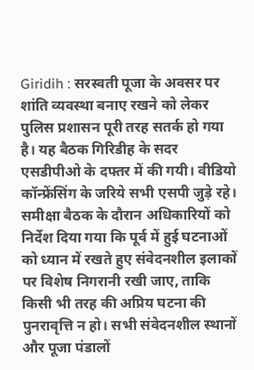Giridih : सरस्वती पूजा के अवसर पर शांति व्यवस्था बनाए रखने को लेकर पुलिस प्रशासन पूरी तरह सतर्क हो गया है। यह बैठक गिरिडीह के सदर एसडीपीओ के दफ्तर में की गयी। वीडियो कॉन्फ्रेंसिंग के जरिये सभी एसपी जुड़े रहे। समीक्षा बैठक के दौरान अधिकारियों को निर्देश दिया गया कि पूर्व में हुई घटनाओं को ध्यान में रखते हुए संवेदनशील इलाकों पर विशेष निगरानी रखी जाए, ताकि किसी भी तरह की अप्रिय घटना की पुनरावृत्ति न हो। सभी संवेदनशील स्थानों और पूजा पंडालों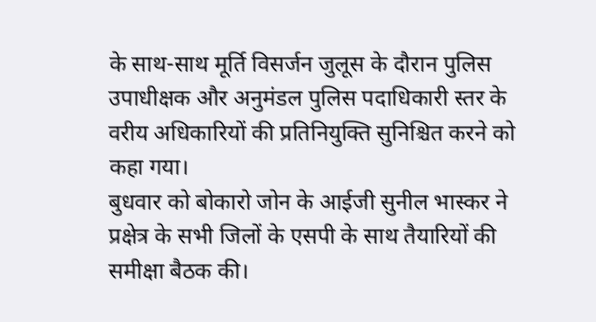के साथ-साथ मूर्ति विसर्जन जुलूस के दौरान पुलिस उपाधीक्षक और अनुमंडल पुलिस पदाधिकारी स्तर के वरीय अधिकारियों की प्रतिनियुक्ति सुनिश्चित करने को कहा गया।
बुधवार को बोकारो जोन के आईजी सुनील भास्कर ने प्रक्षेत्र के सभी जिलों के एसपी के साथ तैयारियों की समीक्षा बैठक की।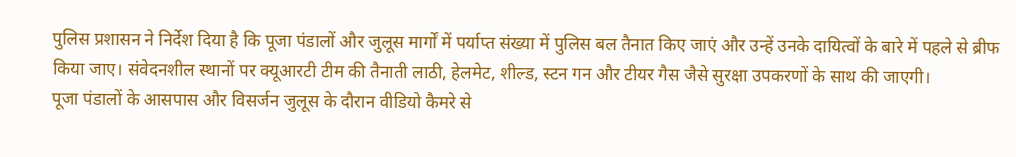पुलिस प्रशासन ने निर्देश दिया है कि पूजा पंडालों और जुलूस मार्गों में पर्याप्त संख्या में पुलिस बल तैनात किए जाएं और उन्हें उनके दायित्वों के बारे में पहले से ब्रीफ किया जाए। संवेदनशील स्थानों पर क्यूआरटी टीम की तैनाती लाठी, हेलमेट, शील्ड, स्टन गन और टीयर गैस जैसे सुरक्षा उपकरणों के साथ की जाएगी।
पूजा पंडालों के आसपास और विसर्जन जुलूस के दौरान वीडियो कैमरे से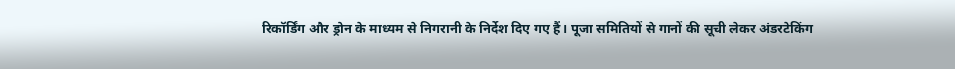रिकॉर्डिंग और ड्रोन के माध्यम से निगरानी के निर्देश दिए गए हैं। पूजा समितियों से गानों की सूची लेकर अंडरटेकिंग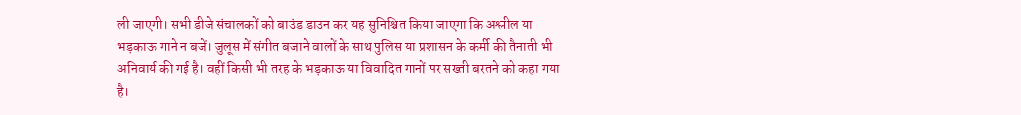ली जाएगी। सभी डीजे संचालकों को बाउंड डाउन कर यह सुनिश्चित किया जाएगा कि अश्लील या भड़काऊ गाने न बजें। जुलूस में संगीत बजाने वालों के साथ पुलिस या प्रशासन के कर्मी की तैनाती भी अनिवार्य की गई है। वहीं किसी भी तरह के भड़काऊ या विवादित गानों पर सख्ती बरतने को कहा गया है।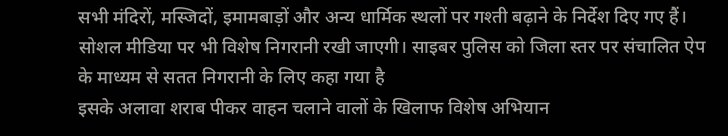सभी मंदिरों, मस्जिदों, इमामबाड़ों और अन्य धार्मिक स्थलों पर गश्ती बढ़ाने के निर्देश दिए गए हैं। सोशल मीडिया पर भी विशेष निगरानी रखी जाएगी। साइबर पुलिस को जिला स्तर पर संचालित ऐप के माध्यम से सतत निगरानी के लिए कहा गया है
इसके अलावा शराब पीकर वाहन चलाने वालों के खिलाफ विशेष अभियान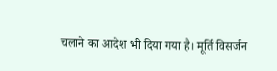चलाने का आदेश भी दिया गया है। मूर्ति विसर्जन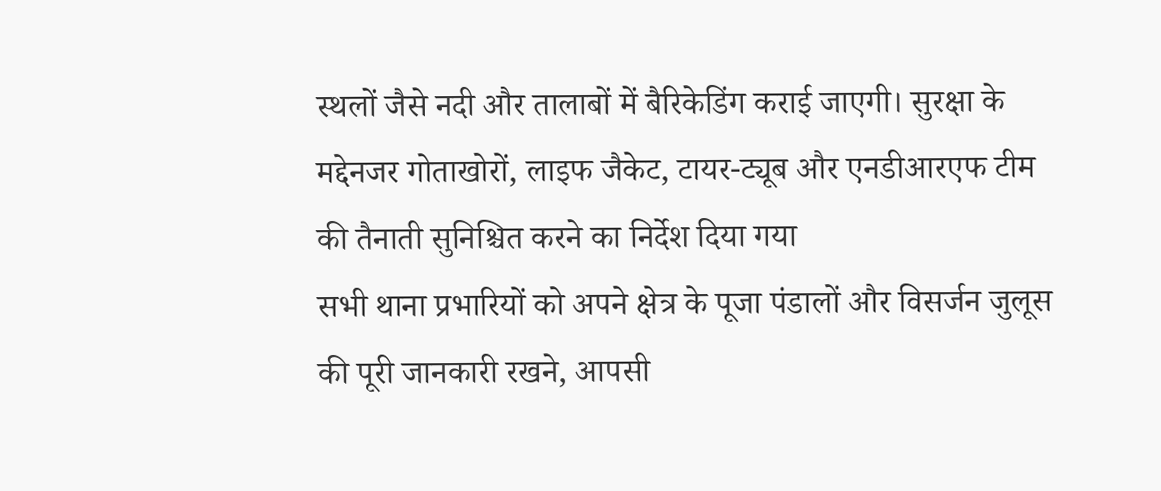स्थलों जैसे नदी और तालाबों में बैरिकेडिंग कराई जाएगी। सुरक्षा के मद्देनजर गोताखोरों, लाइफ जैकेट, टायर-ट्यूब और एनडीआरएफ टीम की तैनाती सुनिश्चित करने का निर्देश दिया गया
सभी थाना प्रभारियों को अपने क्षेत्र के पूजा पंडालों और विसर्जन जुलूस की पूरी जानकारी रखने, आपसी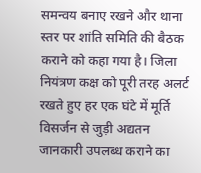समन्वय बनाए रखने और थाना स्तर पर शांति समिति की बैठक कराने को कहा गया है। जिला नियंत्रण कक्ष को पूरी तरह अलर्ट रखते हुए हर एक घंटे में मूर्ति विसर्जन से जुड़ी अद्यतन जानकारी उपलब्ध कराने का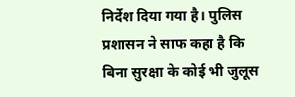निर्देश दिया गया है। पुलिस प्रशासन ने साफ कहा है कि बिना सुरक्षा के कोई भी जुलूस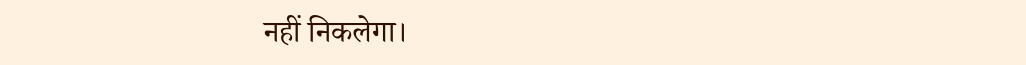नहीं निकलेगा।